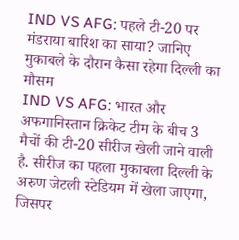IND VS AFG: पहले टी-20 पर मंडराया बारिश का साया? जानिए मुकाबले के दौरान कैसा रहेगा दिल्ली का मौसम
IND VS AFG: भारत और अफगानिस्तान क्रिकेट टीम के बीच 3 मैचों की टी-20 सीरीज खेली जाने वाली है. सीरीज का पहला मुकाबला दिल्ली के अरुण जेटली स्टेडियम में खेला जाएगा, जिसपर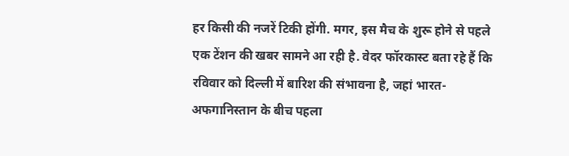हर किसी की नजरें टिकी होंगी. मगर, इस मैच के शुरू होने से पहले एक टेंशन की खबर सामने आ रही है. वेदर फॉरकास्ट बता रहे हैं कि रविवार को दिल्ली में बारिश की संभावना है, जहां भारत-अफगानिस्तान के बीच पहला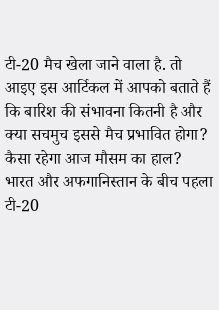टी-20 मैच खेला जाने वाला है. तो आइए इस आर्टिकल में आपको बताते हैं कि बारिश की संभावना कितनी है और क्या सचमुच इससे मैच प्रभावित होगा?
कैसा रहेगा आज मौसम का हाल?
भारत और अफगानिस्तान के बीच पहला टी-20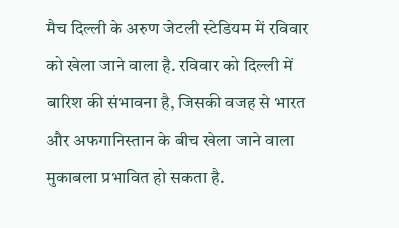मैच दिल्ली के अरुण जेटली स्टेडियम में रविवार को खेला जाने वाला है. रविवार को दिल्ली में बारिश की संभावना है, जिसकी वजह से भारत और अफगानिस्तान के बीच खेला जाने वाला मुकाबला प्रभावित हो सकता है.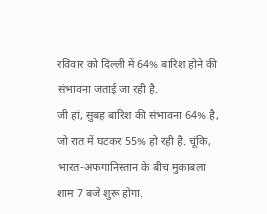रविवार को दिल्ली में 64% बारिश होने की संभावना जताई जा रही है.
जी हां, सुबह बारिश की संभावना 64% है, जो रात में घटकर 55% हो रही है. चूंकि, भारत-अफगानिस्तान के बीच मुकाबला शाम 7 बजे शुरू होगा.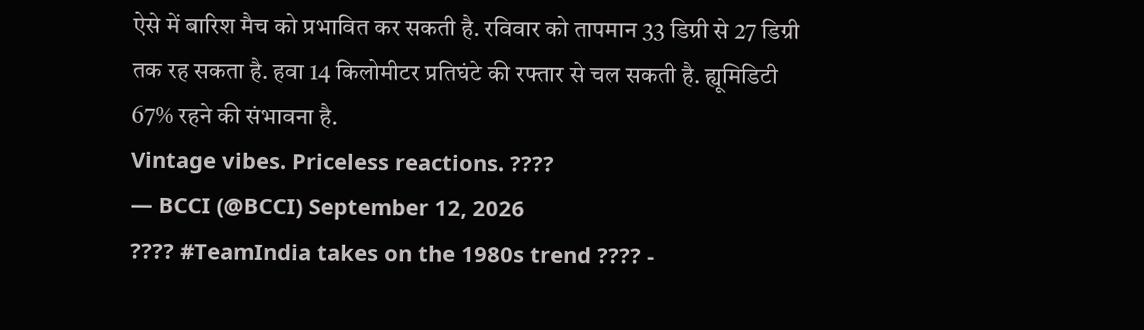ऐसे में बारिश मैच को प्रभावित कर सकती है. रविवार को तापमान 33 डिग्री से 27 डिग्री तक रह सकता है. हवा 14 किलोमीटर प्रतिघंटे की रफ्तार से चल सकती है. ह्यूमिडिटी 67% रहने की संभावना है.
Vintage vibes. Priceless reactions. ????
— BCCI (@BCCI) September 12, 2026
???? #TeamIndia takes on the 1980s trend ???? -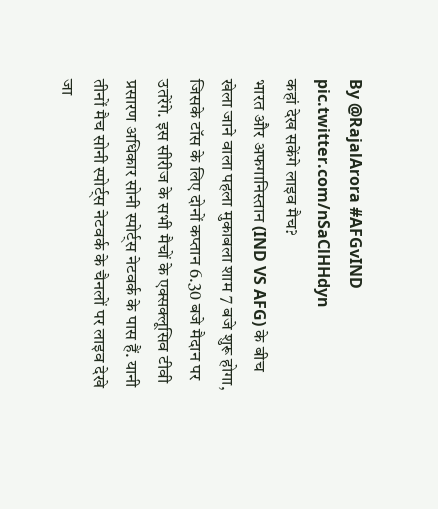By @RajalArora #AFGvIND pic.twitter.com/nSaClHHdyn
कहां देख सकेंगे लाइव मैच?
भारत और अफगानिस्तान (IND VS AFG) के बीच खेला जाने वाला पहला मुकाबला शाम 7 बजे शुरू होगा, जिसके टॉस के लिए दोनों कप्तान 6.30 बजे मैदान पर उतरेंगे. इस सीरीज के सभी मैचों के एक्सक्लूसिव टीवी प्रसारण अधिकार सोनी स्पोर्ट्स नेटवर्क के पास हैं. यानी तीनों मैच सोनी स्पोर्ट्स नेटवर्क के चैनलों पर लाइव देखे जा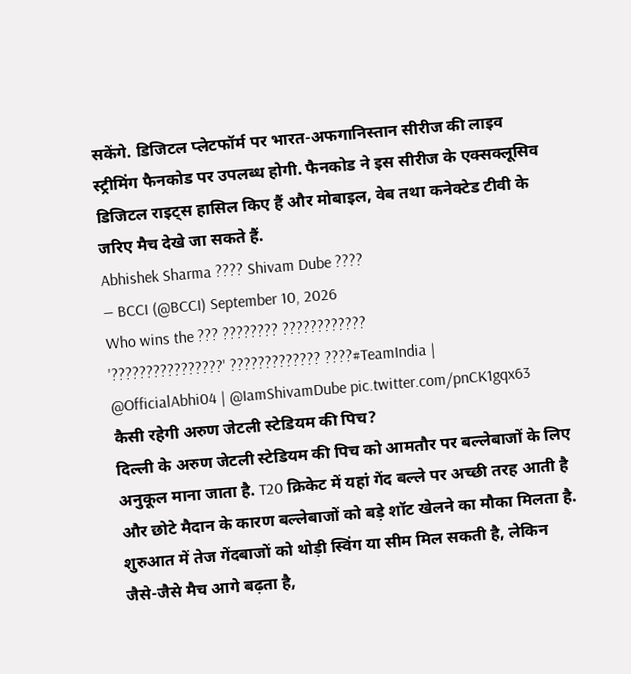सकेंगे. डिजिटल प्लेटफॉर्म पर भारत-अफगानिस्तान सीरीज की लाइव स्ट्रीमिंग फैनकोड पर उपलब्ध होगी. फैनकोड ने इस सीरीज के एक्सक्लूसिव डिजिटल राइट्स हासिल किए हैं और मोबाइल, वेब तथा कनेक्टेड टीवी के जरिए मैच देखे जा सकते हैं.
Abhishek Sharma ???? Shivam Dube ????
— BCCI (@BCCI) September 10, 2026
Who wins the ??? ???????? ???????????? '????????????????' ????????????? ????#TeamIndia | @OfficialAbhi04 | @IamShivamDube pic.twitter.com/pnCK1gqx63
कैसी रहेगी अरुण जेटली स्टेडियम की पिच?
दिल्ली के अरुण जेटली स्टेडियम की पिच को आमतौर पर बल्लेबाजों के लिए अनुकूल माना जाता है. T20 क्रिकेट में यहां गेंद बल्ले पर अच्छी तरह आती है और छोटे मैदान के कारण बल्लेबाजों को बड़े शॉट खेलने का मौका मिलता है. शुरुआत में तेज गेंदबाजों को थोड़ी स्विंग या सीम मिल सकती है, लेकिन जैसे-जैसे मैच आगे बढ़ता है,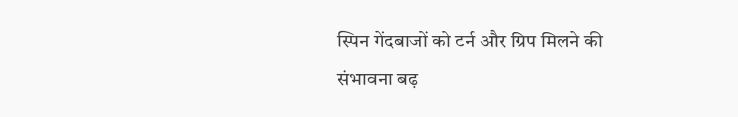स्पिन गेंदबाजों को टर्न और ग्रिप मिलने की संभावना बढ़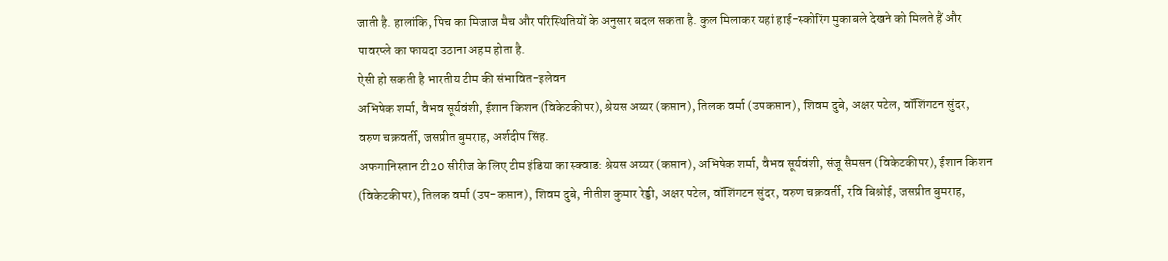जाती है. हालांकि, पिच का मिजाज मैच और परिस्थितियों के अनुसार बदल सकता है. कुल मिलाकर यहां हाई-स्कोरिंग मुकाबले देखने को मिलते हैं और पावरप्ले का फायदा उठाना अहम होता है.
ऐसी हो सकती है भारतीय टीम की संभावित-इलेवन
अभिषेक शर्मा, वैभव सूर्यवंशी, ईशान किशन (विकेटकीपर), श्रेयस अय्यर (कप्तान), तिलक वर्मा (उपकप्तान), शिवम दुबे, अक्षर पटेल, वॉशिंगटन सुंदर, वरुण चक्रवर्ती, जसप्रीत बुमराह, अर्शदीप सिंह.
अफगानिस्तान टी20 सीरीज के लिए टीम इंडिया का स्क्वाड: श्रेयस अय्यर (कप्तान), अभिषेक शर्मा, वैभव सूर्यवंशी, संजू सैमसन (विकेटकीपर), ईशान किशन (विकेटकीपर), तिलक वर्मा (उप-कप्तान), शिवम दुबे, नीतीश कुमार रेड्डी, अक्षर पटेल, वॉशिंगटन सुंदर, वरुण चक्रवर्ती, रवि बिश्नोई, जसप्रीत बुमराह,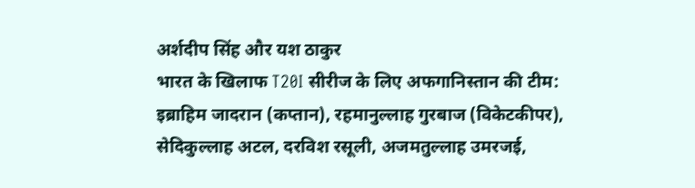अर्शदीप सिंह और यश ठाकुर
भारत के खिलाफ T20I सीरीज के लिए अफगानिस्तान की टीम: इब्राहिम जादरान (कप्तान), रहमानुल्लाह गुरबाज (विकेटकीपर), सेदिकुल्लाह अटल, दरविश रसूली, अजमतुल्लाह उमरजई,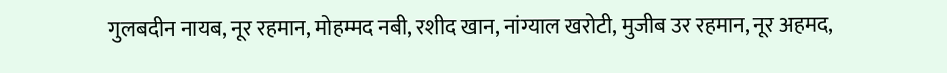गुलबदीन नायब, नूर रहमान, मोहम्मद नबी, रशीद खान, नांग्याल खरोटी, मुजीब उर रहमान, नूर अहमद,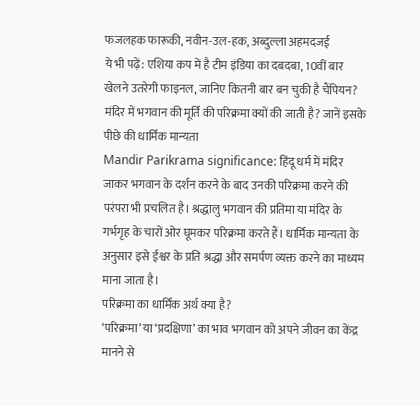फजलहक फारूकी, नवीन-उल-हक, अब्दुल्ला अहमदजई
ये भी पढ़ें: एशिया कप में है टीम इंडिया का दबदबा, 10वीं बार खेलने उतरेगी फाइनल, जानिए कितनी बार बन चुकी है चैंपियन?
मंदिर में भगवान की मूर्ति की परिक्रमा क्यों की जाती है? जानें इसके पीछे की धार्मिक मान्यता
Mandir Parikrama significance: हिंदू धर्म में मंदिर जाकर भगवान के दर्शन करने के बाद उनकी परिक्रमा करने की परंपरा भी प्रचलित है। श्रद्धालु भगवान की प्रतिमा या मंदिर के गर्भगृह के चारों ओर घूमकर परिक्रमा करते हैं। धार्मिक मान्यता के अनुसार इसे ईश्वर के प्रति श्रद्धा और समर्पण व्यक्त करने का माध्यम माना जाता है।
परिक्रमा का धार्मिक अर्थ क्या है?
‘परिक्रमा’ या ‘प्रदक्षिणा’ का भाव भगवान को अपने जीवन का केंद्र मानने से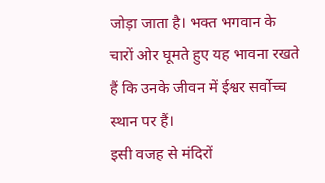जोड़ा जाता है। भक्त भगवान के चारों ओर घूमते हुए यह भावना रखते हैं कि उनके जीवन में ईश्वर सर्वोच्च स्थान पर हैं।
इसी वजह से मंदिरों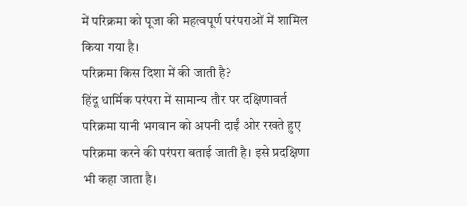में परिक्रमा को पूजा की महत्वपूर्ण परंपराओं में शामिल किया गया है।
परिक्रमा किस दिशा में की जाती है?
हिंदू धार्मिक परंपरा में सामान्य तौर पर दक्षिणावर्त परिक्रमा यानी भगवान को अपनी दाईं ओर रखते हुए परिक्रमा करने की परंपरा बताई जाती है। इसे प्रदक्षिणा भी कहा जाता है।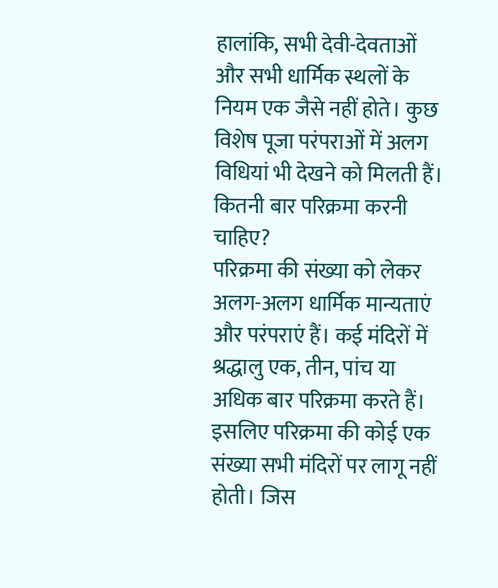हालांकि, सभी देवी-देवताओं और सभी धार्मिक स्थलों के नियम एक जैसे नहीं होते। कुछ विशेष पूजा परंपराओं में अलग विधियां भी देखने को मिलती हैं।
कितनी बार परिक्रमा करनी चाहिए?
परिक्रमा की संख्या को लेकर अलग-अलग धार्मिक मान्यताएं और परंपराएं हैं। कई मंदिरों में श्रद्धालु एक, तीन, पांच या अधिक बार परिक्रमा करते हैं।
इसलिए परिक्रमा की कोई एक संख्या सभी मंदिरों पर लागू नहीं होती। जिस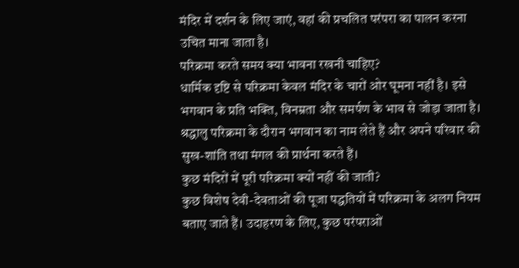मंदिर में दर्शन के लिए जाएं, वहां की प्रचलित परंपरा का पालन करना उचित माना जाता है।
परिक्रमा करते समय क्या भावना रखनी चाहिए?
धार्मिक दृष्टि से परिक्रमा केवल मंदिर के चारों ओर घूमना नहीं है। इसे भगवान के प्रति भक्ति, विनम्रता और समर्पण के भाव से जोड़ा जाता है।
श्रद्धालु परिक्रमा के दौरान भगवान का नाम लेते हैं और अपने परिवार की सुख-शांति तथा मंगल की प्रार्थना करते हैं।
कुछ मंदिरों में पूरी परिक्रमा क्यों नहीं की जाती?
कुछ विशेष देवी-देवताओं की पूजा पद्धतियों में परिक्रमा के अलग नियम बताए जाते हैं। उदाहरण के लिए, कुछ परंपराओं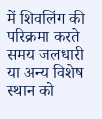में शिवलिंग की परिक्रमा करते समय जलधारी या अन्य विशेष स्थान को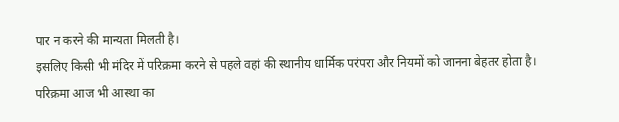पार न करने की मान्यता मिलती है।
इसलिए किसी भी मंदिर में परिक्रमा करने से पहले वहां की स्थानीय धार्मिक परंपरा और नियमों को जानना बेहतर होता है।
परिक्रमा आज भी आस्था का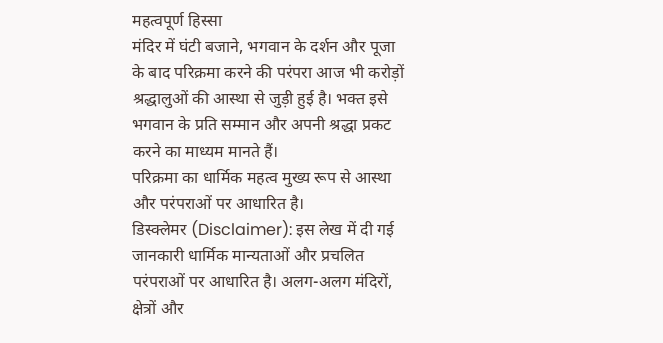महत्वपूर्ण हिस्सा
मंदिर में घंटी बजाने, भगवान के दर्शन और पूजा के बाद परिक्रमा करने की परंपरा आज भी करोड़ों श्रद्धालुओं की आस्था से जुड़ी हुई है। भक्त इसे भगवान के प्रति सम्मान और अपनी श्रद्धा प्रकट करने का माध्यम मानते हैं।
परिक्रमा का धार्मिक महत्व मुख्य रूप से आस्था और परंपराओं पर आधारित है।
डिस्क्लेमर (Disclaimer): इस लेख में दी गई जानकारी धार्मिक मान्यताओं और प्रचलित परंपराओं पर आधारित है। अलग-अलग मंदिरों, क्षेत्रों और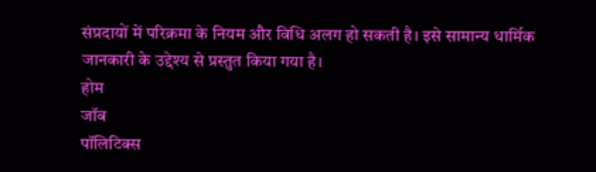संप्रदायों में परिक्रमा के नियम और विधि अलग हो सकती है। इसे सामान्य धार्मिक जानकारी के उद्देश्य से प्रस्तुत किया गया है।
होम
जॉब
पॉलिटिक्स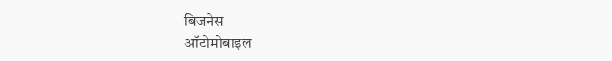बिजनेस
ऑटोमोबाइल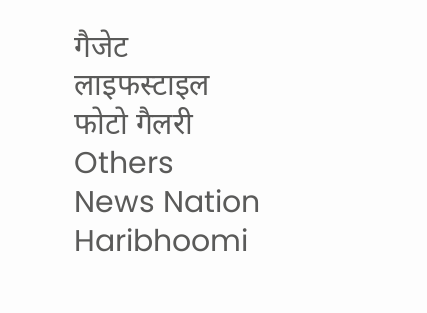गैजेट
लाइफस्टाइल
फोटो गैलरी
Others
News Nation
Haribhoomi